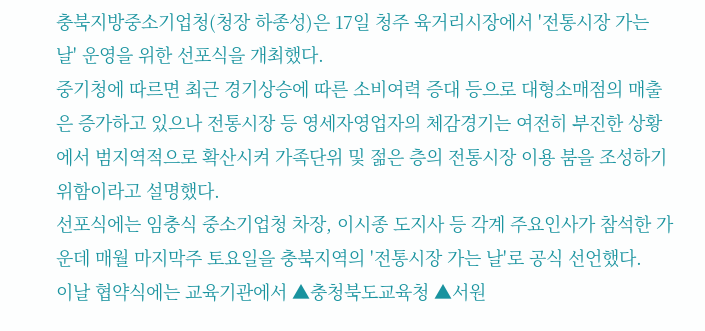충북지방중소기업청(청장 하종성)은 17일 청주 육거리시장에서 '전통시장 가는 날' 운영을 위한 선포식을 개최했다.
중기청에 따르면 최근 경기상승에 따른 소비여력 증대 등으로 대형소매점의 매출은 증가하고 있으나 전통시장 등 영세자영업자의 체감경기는 여전히 부진한 상황에서 범지역적으로 확산시켜 가족단위 및 젊은 층의 전통시장 이용 붐을 조성하기 위함이라고 설명했다.
선포식에는 임충식 중소기업청 차장, 이시종 도지사 등 각계 주요인사가 참석한 가운데 매월 마지막주 토요일을 충북지역의 '전통시장 가는 날'로 공식 선언했다.
이날 협약식에는 교육기관에서 ▲충청북도교육청 ▲서원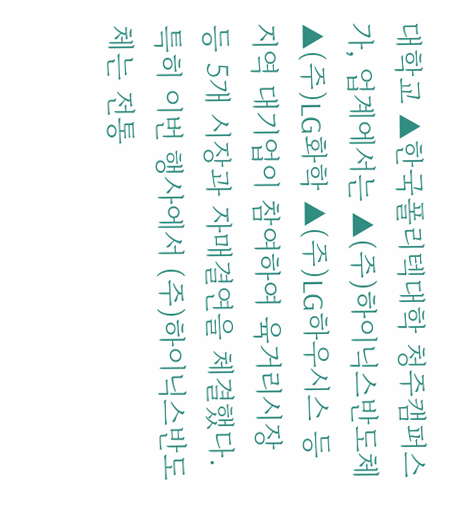대학교 ▲한국폴리텍대학 청주캠퍼스가, 업계에서는 ▲(주)하이닉스반도체 ▲(주)LG화학 ▲(주)LG하우시스 등 지역 대기업이 참여하여 육거리시장 등 5개 시장과 자매결연을 체결했다.
특히 이번 행사에서 (주)하이닉스반도체는 전통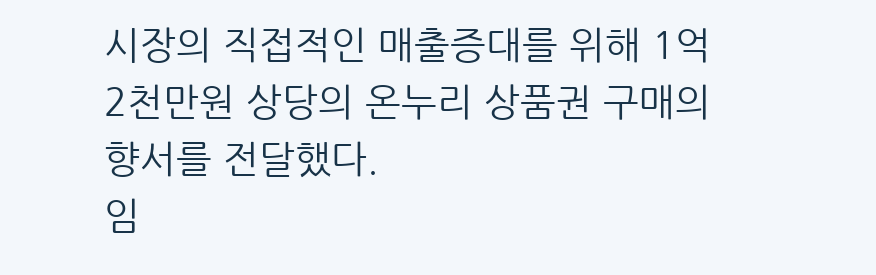시장의 직접적인 매출증대를 위해 1억 2천만원 상당의 온누리 상품권 구매의향서를 전달했다.
임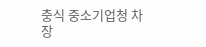충식 중소기업청 차장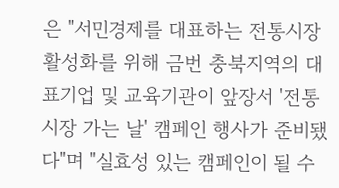은 "서민경제를 대표하는 전통시장 활성화를 위해 금번 충북지역의 대표기업 및 교육기관이 앞장서 '전통시장 가는 날' 캠페인 행사가 준비됐다"며 "실효성 있는 캠페인이 될 수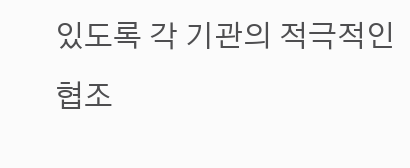있도록 각 기관의 적극적인 협조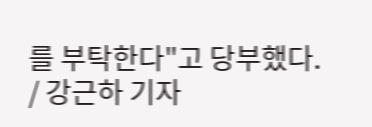를 부탁한다"고 당부했다.
/ 강근하 기자